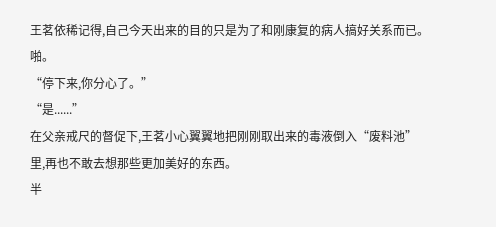王茗依稀记得,自己今天出来的目的只是为了和刚康复的病人搞好关系而已。
啪。
“停下来,你分心了。”
“是......”
在父亲戒尺的督促下,王茗小心翼翼地把刚刚取出来的毒液倒入“废料池”里,再也不敢去想那些更加美好的东西。
半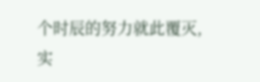个时辰的努力就此覆灭,实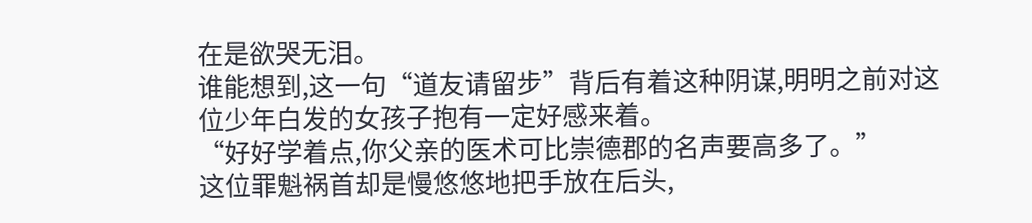在是欲哭无泪。
谁能想到,这一句“道友请留步”背后有着这种阴谋,明明之前对这位少年白发的女孩子抱有一定好感来着。
“好好学着点,你父亲的医术可比崇德郡的名声要高多了。”
这位罪魁祸首却是慢悠悠地把手放在后头,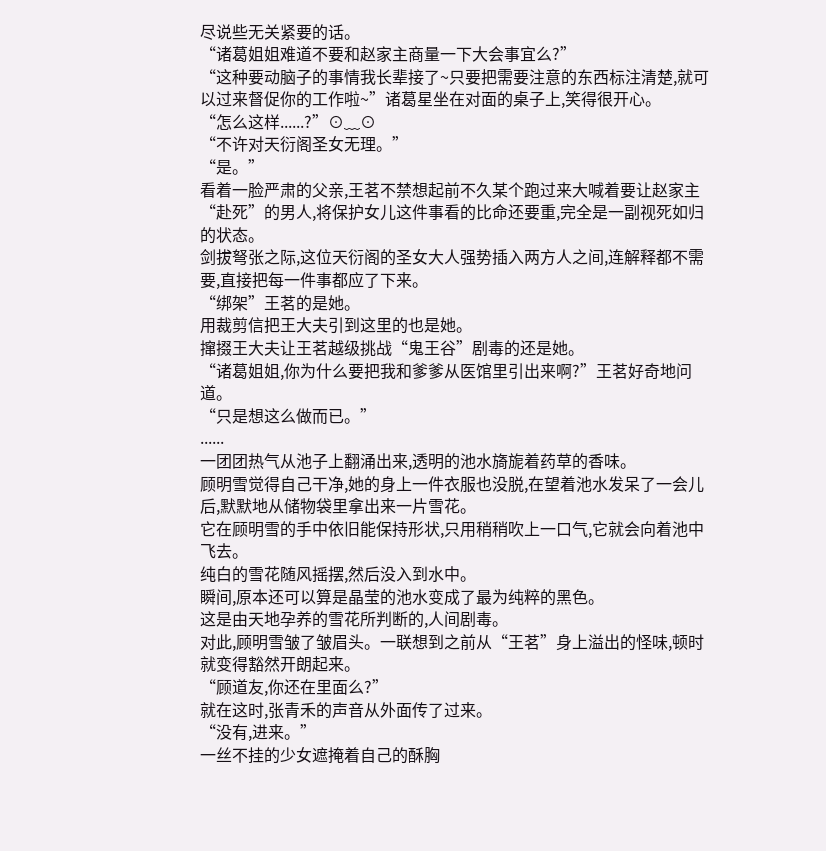尽说些无关紧要的话。
“诸葛姐姐难道不要和赵家主商量一下大会事宜么?”
“这种要动脑子的事情我长辈接了~只要把需要注意的东西标注清楚,就可以过来督促你的工作啦~”诸葛星坐在对面的桌子上,笑得很开心。
“怎么这样......?”⊙﹏⊙
“不许对天衍阁圣女无理。”
“是。”
看着一脸严肃的父亲,王茗不禁想起前不久某个跑过来大喊着要让赵家主“赴死”的男人,将保护女儿这件事看的比命还要重,完全是一副视死如归的状态。
剑拔弩张之际,这位天衍阁的圣女大人强势插入两方人之间,连解释都不需要,直接把每一件事都应了下来。
“绑架”王茗的是她。
用裁剪信把王大夫引到这里的也是她。
撺掇王大夫让王茗越级挑战“鬼王谷”剧毒的还是她。
“诸葛姐姐,你为什么要把我和爹爹从医馆里引出来啊?”王茗好奇地问道。
“只是想这么做而已。”
......
一团团热气从池子上翻涌出来,透明的池水旖旎着药草的香味。
顾明雪觉得自己干净,她的身上一件衣服也没脱,在望着池水发呆了一会儿后,默默地从储物袋里拿出来一片雪花。
它在顾明雪的手中依旧能保持形状,只用稍稍吹上一口气,它就会向着池中飞去。
纯白的雪花随风摇摆,然后没入到水中。
瞬间,原本还可以算是晶莹的池水变成了最为纯粹的黑色。
这是由天地孕养的雪花所判断的,人间剧毒。
对此,顾明雪皱了皱眉头。一联想到之前从“王茗”身上溢出的怪味,顿时就变得豁然开朗起来。
“顾道友,你还在里面么?”
就在这时,张青禾的声音从外面传了过来。
“没有,进来。”
一丝不挂的少女遮掩着自己的酥胸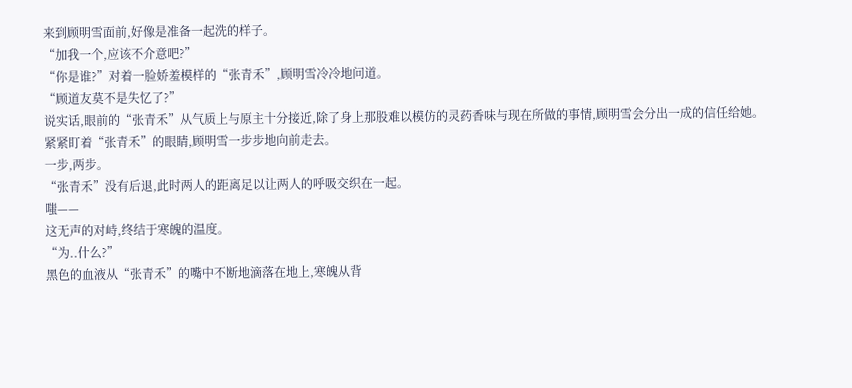来到顾明雪面前,好像是准备一起洗的样子。
“加我一个,应该不介意吧?”
“你是谁?”对着一脸娇羞模样的“张青禾”,顾明雪冷冷地问道。
“顾道友莫不是失忆了?”
说实话,眼前的“张青禾”从气质上与原主十分接近,除了身上那股难以模仿的灵药香味与现在所做的事情,顾明雪会分出一成的信任给她。
紧紧盯着“张青禾”的眼睛,顾明雪一步步地向前走去。
一步,两步。
“张青禾”没有后退,此时两人的距离足以让两人的呼吸交织在一起。
嗤——
这无声的对峙,终结于寒魄的温度。
“为..什么?”
黑色的血液从“张青禾”的嘴中不断地滴落在地上,寒魄从背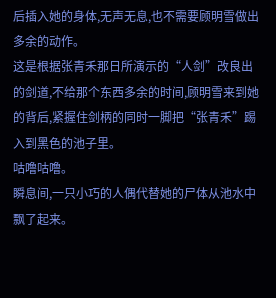后插入她的身体,无声无息,也不需要顾明雪做出多余的动作。
这是根据张青禾那日所演示的“人剑”改良出的剑道,不给那个东西多余的时间,顾明雪来到她的背后,紧握住剑柄的同时一脚把“张青禾”踢入到黑色的池子里。
咕噜咕噜。
瞬息间,一只小巧的人偶代替她的尸体从池水中飘了起来。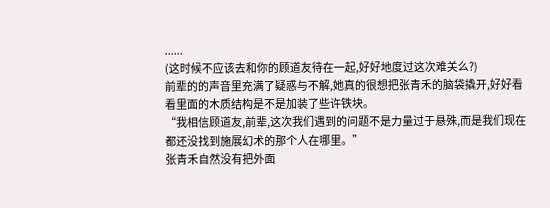......
(这时候不应该去和你的顾道友待在一起,好好地度过这次难关么?)
前辈的的声音里充满了疑惑与不解,她真的很想把张青禾的脑袋撬开,好好看看里面的木质结构是不是加装了些许铁块。
“我相信顾道友,前辈,这次我们遇到的问题不是力量过于悬殊,而是我们现在都还没找到施展幻术的那个人在哪里。”
张青禾自然没有把外面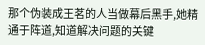那个伪装成王茗的人当做幕后黑手,她精通于阵道,知道解决问题的关键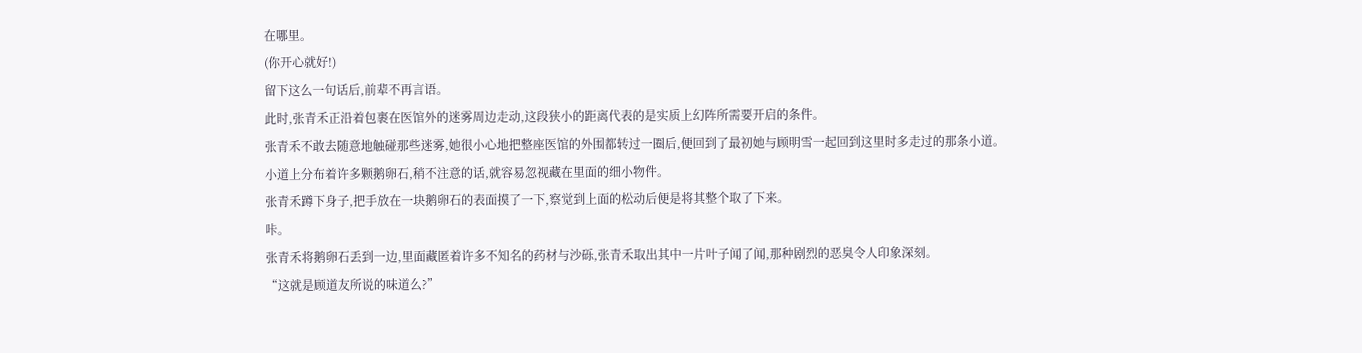在哪里。
(你开心就好!)
留下这么一句话后,前辈不再言语。
此时,张青禾正沿着包裹在医馆外的迷雾周边走动,这段狭小的距离代表的是实质上幻阵所需要开启的条件。
张青禾不敢去随意地触碰那些迷雾,她很小心地把整座医馆的外围都转过一圈后,便回到了最初她与顾明雪一起回到这里时多走过的那条小道。
小道上分布着许多颗鹅卵石,稍不注意的话,就容易忽视藏在里面的细小物件。
张青禾蹲下身子,把手放在一块鹅卵石的表面摸了一下,察觉到上面的松动后便是将其整个取了下来。
咔。
张青禾将鹅卵石丢到一边,里面藏匿着许多不知名的药材与沙砾,张青禾取出其中一片叶子闻了闻,那种剧烈的恶臭令人印象深刻。
“这就是顾道友所说的味道么?”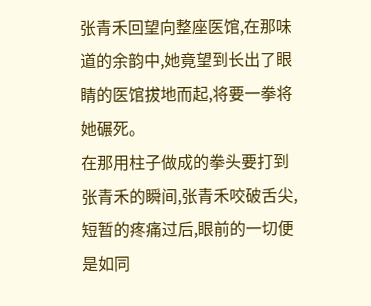张青禾回望向整座医馆,在那味道的余韵中,她竟望到长出了眼睛的医馆拔地而起,将要一拳将她碾死。
在那用柱子做成的拳头要打到张青禾的瞬间,张青禾咬破舌尖,短暂的疼痛过后,眼前的一切便是如同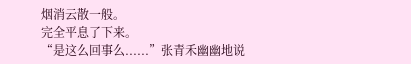烟消云散一般。
完全平息了下来。
“是这么回事么......”张青禾幽幽地说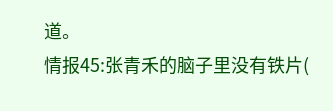道。
情报45:张青禾的脑子里没有铁片(